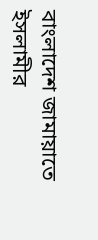বাংলাদেশ জামায়াতে ইসলামীর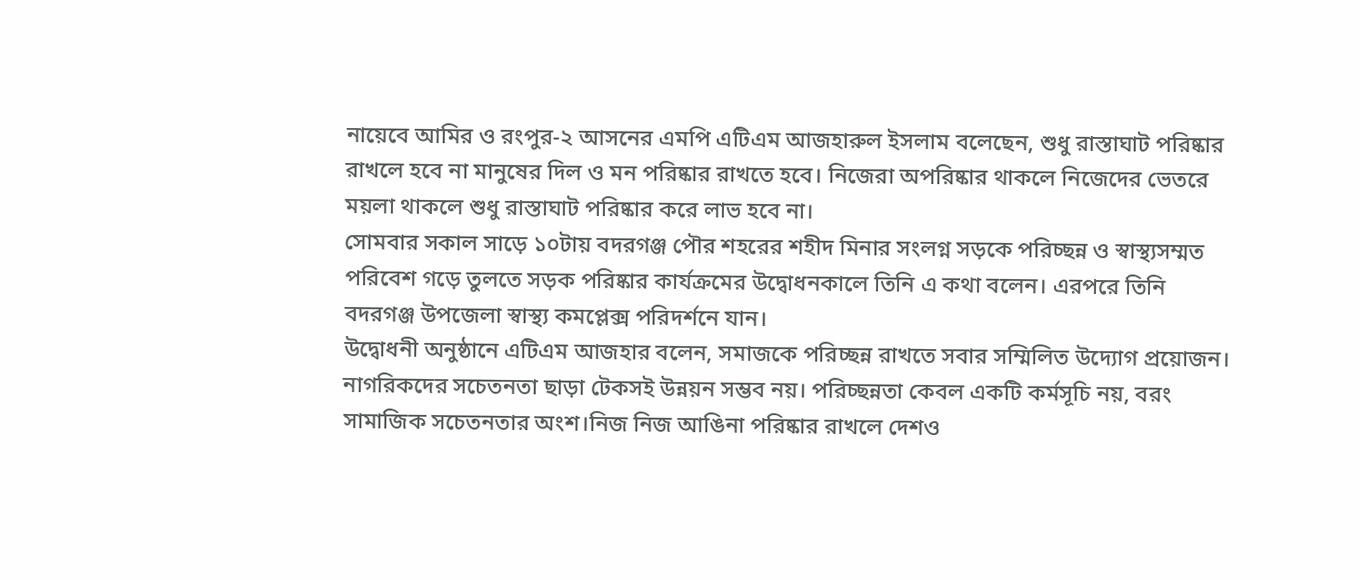নায়েবে আমির ও রংপুর-২ আসনের এমপি এটিএম আজহারুল ইসলাম বলেছেন, শুধু রাস্তাঘাট পরিষ্কার রাখলে হবে না মানুষের দিল ও মন পরিষ্কার রাখতে হবে। নিজেরা অপরিষ্কার থাকলে নিজেদের ভেতরে ময়লা থাকলে শুধু রাস্তাঘাট পরিষ্কার করে লাভ হবে না।
সোমবার সকাল সাড়ে ১০টায় বদরগঞ্জ পৌর শহরের শহীদ মিনার সংলগ্ন সড়কে পরিচ্ছন্ন ও স্বাস্থ্যসম্মত পরিবেশ গড়ে তুলতে সড়ক পরিষ্কার কার্যক্রমের উদ্বোধনকালে তিনি এ কথা বলেন। এরপরে তিনি বদরগঞ্জ উপজেলা স্বাস্থ্য কমপ্লেক্স পরিদর্শনে যান।
উদ্বোধনী অনুষ্ঠানে এটিএম আজহার বলেন, সমাজকে পরিচ্ছন্ন রাখতে সবার সম্মিলিত উদ্যোগ প্রয়োজন। নাগরিকদের সচেতনতা ছাড়া টেকসই উন্নয়ন সম্ভব নয়। পরিচ্ছন্নতা কেবল একটি কর্মসূচি নয়, বরং সামাজিক সচেতনতার অংশ।নিজ নিজ আঙিনা পরিষ্কার রাখলে দেশও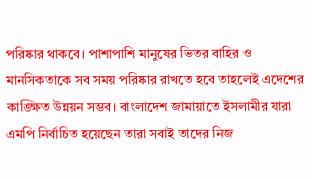পরিষ্কার থাকবে। পাশাপাশি মানুষের ভিতর বাহির ও মানসিকতাকে সব সময় পরিষ্কার রাখতে হবে তাহলেই এদেশের কাঙ্ক্ষিত উন্নয়ন সম্ভব। বাংলাদেশ জামায়াতে ইসলামীর যারা এমপি নির্বাচিত হয়েছেন তারা সবাই তাদের নিজ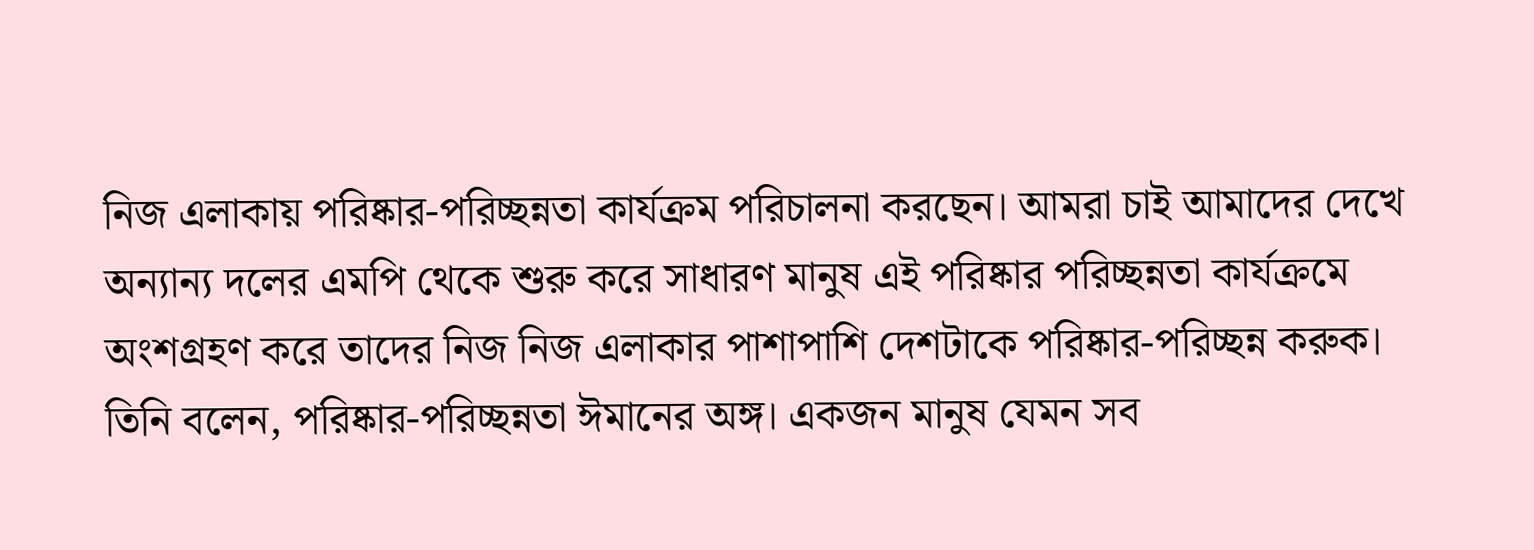নিজ এলাকায় পরিষ্কার-পরিচ্ছন্নতা কার্যক্রম পরিচালনা করছেন। আমরা চাই আমাদের দেখে অন্যান্য দলের এমপি থেকে শুরু করে সাধারণ মানুষ এই পরিষ্কার পরিচ্ছন্নতা কার্যক্রমে অংশগ্রহণ করে তাদের নিজ নিজ এলাকার পাশাপাশি দেশটাকে পরিষ্কার-পরিচ্ছন্ন করুক।
তিনি বলেন, পরিষ্কার-পরিচ্ছন্নতা ঈমানের অঙ্গ। একজন মানুষ যেমন সব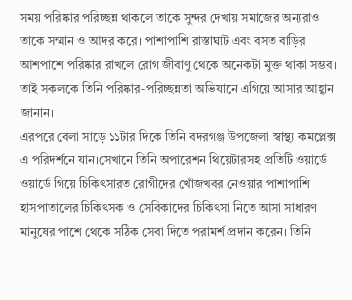সময় পরিষ্কার পরিচ্ছন্ন থাকলে তাকে সুন্দর দেখায় সমাজের অন্যরাও তাকে সম্মান ও আদর করে। পাশাপাশি রাস্তাঘাট এবং বসত বাড়ির আশপাশে পরিষ্কার রাখলে রোগ জীবাণু থেকে অনেকটা মুক্ত থাকা সম্ভব। তাই সকলকে তিনি পরিষ্কার-পরিচ্ছন্নতা অভিযানে এগিয়ে আসার আহ্বান জানান।
এরপরে বেলা সাড়ে ১১টার দিকে তিনি বদরগঞ্জ উপজেলা স্বাস্থ্য কমপ্লেক্স এ পরিদর্শনে যান।সেখানে তিনি অপারেশন থিয়েটারসহ প্রতিটি ওয়ার্ডে ওয়ার্ডে গিয়ে চিকিৎসারত রোগীদের খোঁজখবর নেওয়ার পাশাপাশি হাসপাতালের চিকিৎসক ও সেবিকাদের চিকিৎসা নিতে আসা সাধারণ মানুষের পাশে থেকে সঠিক সেবা দিতে পরামর্শ প্রদান করেন। তিনি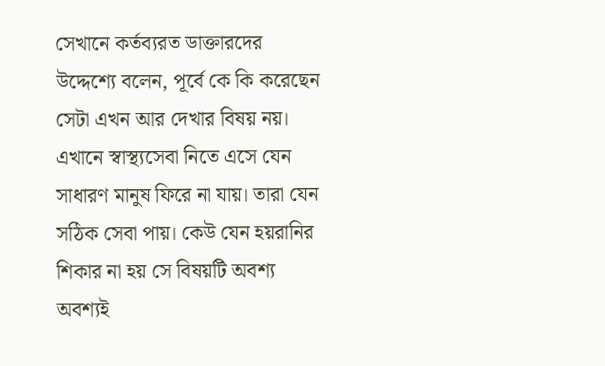সেখানে কর্তব্যরত ডাক্তারদের উদ্দেশ্যে বলেন, পূর্বে কে কি করেছেন সেটা এখন আর দেখার বিষয় নয়। এখানে স্বাস্থ্যসেবা নিতে এসে যেন সাধারণ মানুষ ফিরে না যায়। তারা যেন সঠিক সেবা পায়। কেউ যেন হয়রানির শিকার না হয় সে বিষয়টি অবশ্য অবশ্যই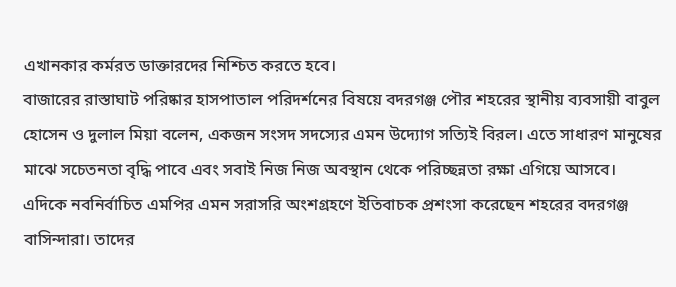এখানকার কর্মরত ডাক্তারদের নিশ্চিত করতে হবে।
বাজারের রাস্তাঘাট পরিষ্কার হাসপাতাল পরিদর্শনের বিষয়ে বদরগঞ্জ পৌর শহরের স্থানীয় ব্যবসায়ী বাবুল হোসেন ও দুলাল মিয়া বলেন, একজন সংসদ সদস্যের এমন উদ্যোগ সত্যিই বিরল। এতে সাধারণ মানুষের মাঝে সচেতনতা বৃদ্ধি পাবে এবং সবাই নিজ নিজ অবস্থান থেকে পরিচ্ছন্নতা রক্ষা এগিয়ে আসবে।
এদিকে নবনির্বাচিত এমপির এমন সরাসরি অংশগ্রহণে ইতিবাচক প্রশংসা করেছেন শহরের বদরগঞ্জ বাসিন্দারা। তাদের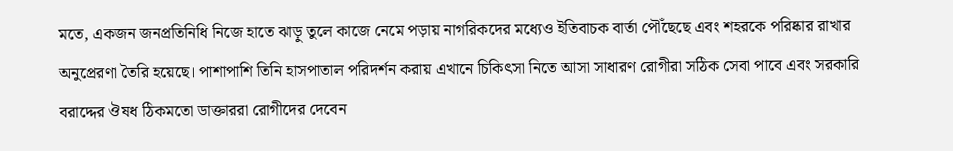মতে, একজন জনপ্রতিনিধি নিজে হাতে ঝাড়ু তুলে কাজে নেমে পড়ায় নাগরিকদের মধ্যেও ইতিবাচক বার্তা পৌঁছেছে এবং শহরকে পরিষ্কার রাখার অনুপ্রেরণা তৈরি হয়েছে। পাশাপাশি তিনি হাসপাতাল পরিদর্শন করায় এখানে চিকিৎসা নিতে আসা সাধারণ রোগীরা সঠিক সেবা পাবে এবং সরকারি বরাদ্দের ঔষধ ঠিকমতো ডাক্তাররা রোগীদের দেবেন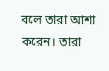বলে তারা আশা করেন। তারা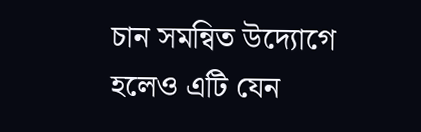চান সমন্বিত উদ্যোগে হলেও এটি যেন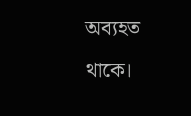অব্যহত থাকে।